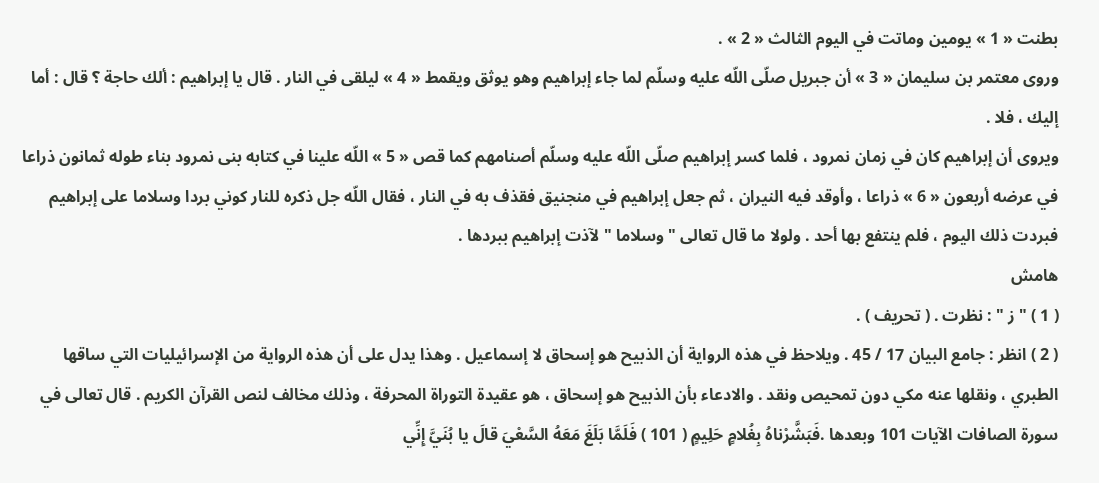بطنت « 1 » يومين وماتت في اليوم الثالث « 2 » .
وروى معتمر بن سليمان « 3 » أن جبريل صلّى اللّه عليه وسلّم لما جاء إبراهيم وهو يوثق ويقمط « 4 » ليلقى في النار . قال يا إبراهيم : ألك حاجة ؟ قال : أما إليك ، فلا .
ويروى أن إبراهيم كان في زمان نمرود ، فلما كسر إبراهيم صلّى اللّه عليه وسلّم أصنامهم كما قص « 5 » اللّه علينا في كتابه بنى نمرود بناء طوله ثمانون ذراعا في عرضه أربعون « 6 » ذراعا ، وأوقد فيه النيران ، ثم جعل إبراهيم في منجنيق فقذف به في النار ، فقال اللّه جل ذكره للنار كوني بردا وسلاما على إبراهيم فبردت ذلك اليوم ، فلم ينتفع بها أحد . ولولا ما قال تعالى " وسلاما " لآذت إبراهيم ببردها .
هامش
( 1 ) " ز " : نظرت . ( تحريف ) .
( 2 ) انظر : جامع البيان 17 / 45 . ويلاحظ في هذه الرواية أن الذبيح هو إسحاق لا إسماعيل . وهذا يدل على أن هذه الرواية من الإسرائيليات التي ساقها الطبري ، ونقلها عنه مكي دون تمحيص ونقد . والادعاء بأن الذبيح هو إسحاق ، هو عقيدة التوراة المحرفة ، وذلك مخالف لنص القرآن الكريم . قال تعالى في سورة الصافات الآيات 101 وبعدها .فَبَشَّرْناهُ بِغُلامٍ حَلِيمٍ ( 101 ) فَلَمَّا بَلَغَ مَعَهُ السَّعْيَ قالَ يا بُنَيَّ إِنِّي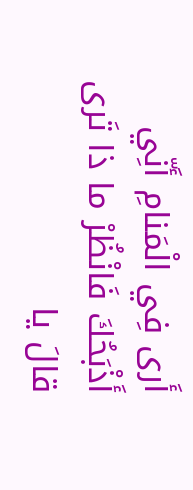أَرى فِي الْمَنامِ أَنِّي أَذْبَحُكَ فَانْظُرْ ما ذا تَرى قالَ يا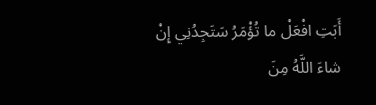أَبَتِ افْعَلْ ما تُؤْمَرُ سَتَجِدُنِي إِنْ شاءَ اللَّهُ مِنَ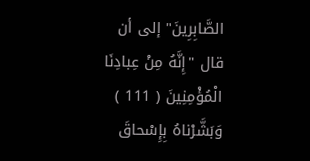الصَّابِرِينَ" إلى أن قال "إِنَّهُ مِنْ عِبادِنَا الْمُؤْمِنِينَ ( 111 ) وَبَشَّرْناهُ بِإِسْحاقَ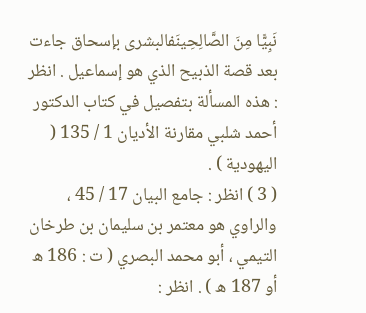نَبِيًّا مِنَ الصَّالِحِينَفالبشرى بإسحاق جاءت بعد قصة الذبيح الذي هو إسماعيل . انظر : هذه المسألة بتفصيل في كتاب الدكتور أحمد شلبي مقارنة الأديان 1 / 135 ( اليهودية ) .
( 3 ) انظر : جامع البيان 17 / 45 ، والراوي هو معتمر بن سليمان بن طرخان التيمي ، أبو محمد البصري ( ت : 186 ه أو 187 ه ) . انظر :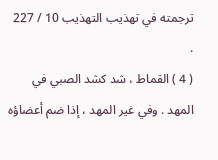ترجمته في تهذيب التهذيب 10 / 227 .
( 4 ) القماط ، شد كشد الصبي في المهد . وفي غير المهد ، إذا ضم أعضاؤه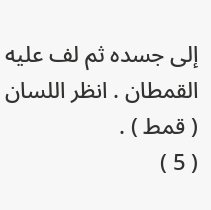إلى جسده ثم لف عليه القمطان . انظر اللسان ( قمط ) .
( 5 )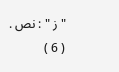" ز " : نص .
( 6 )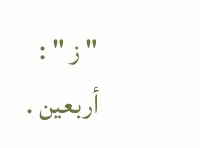" ز " : أربعين .